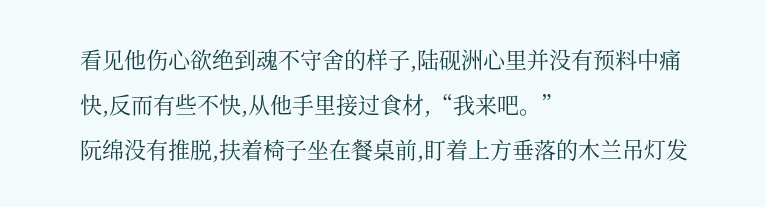看见他伤心欲绝到魂不守舍的样子,陆砚洲心里并没有预料中痛快,反而有些不快,从他手里接过食材,“我来吧。”
阮绵没有推脱,扶着椅子坐在餐桌前,盯着上方垂落的木兰吊灯发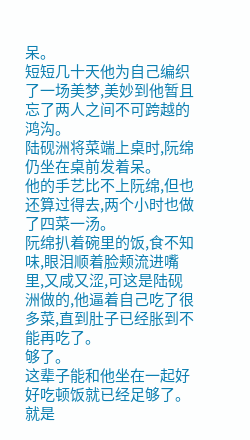呆。
短短几十天他为自己编织了一场美梦,美妙到他暂且忘了两人之间不可跨越的鸿沟。
陆砚洲将菜端上桌时,阮绵仍坐在桌前发着呆。
他的手艺比不上阮绵,但也还算过得去,两个小时也做了四菜一汤。
阮绵扒着碗里的饭,食不知味,眼泪顺着脸颊流进嘴里,又咸又涩,可这是陆砚洲做的,他逼着自己吃了很多菜,直到肚子已经胀到不能再吃了。
够了。
这辈子能和他坐在一起好好吃顿饭就已经足够了。
就是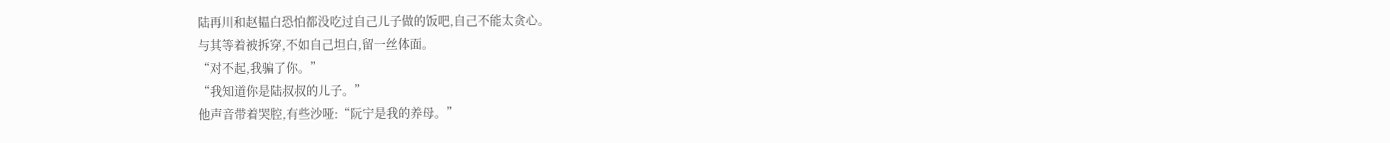陆再川和赵韫白恐怕都没吃过自己儿子做的饭吧,自己不能太贪心。
与其等着被拆穿,不如自己坦白,留一丝体面。
“对不起,我骗了你。”
“我知道你是陆叔叔的儿子。”
他声音带着哭腔,有些沙哑:“阮宁是我的养母。”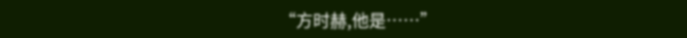“方时赫,他是……”